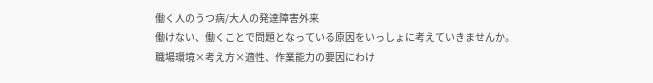働く人のうつ病/大人の発達障害外来
働けない、働くことで問題となっている原因をいっしょに考えていきませんか。
職場環境×考え方×適性、作業能力の要因にわけ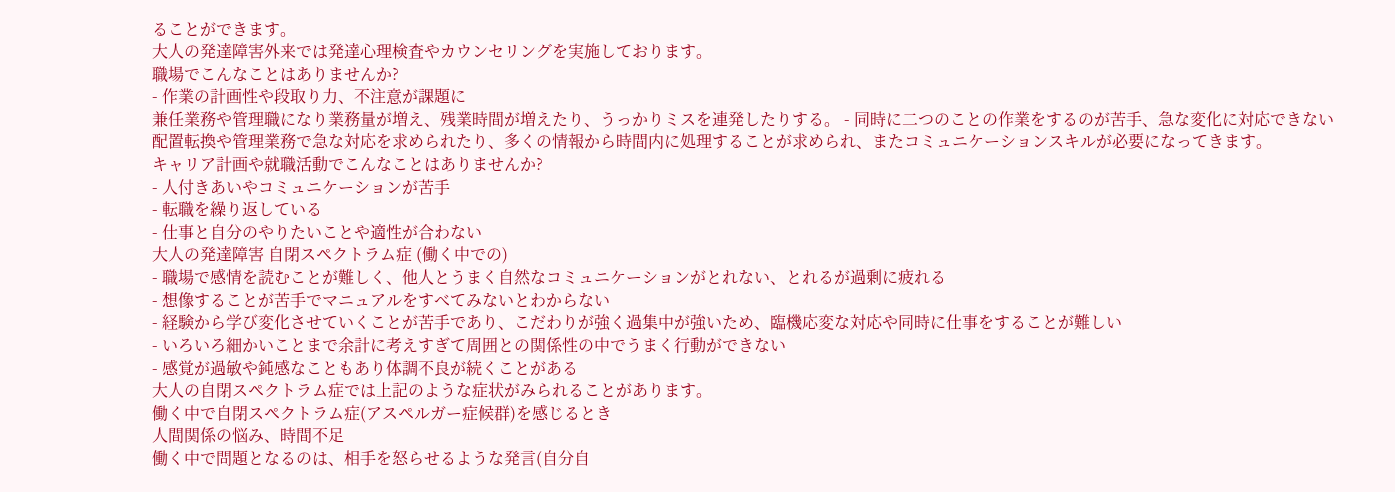ることができます。
大人の発達障害外来では発達心理検査やカウンセリングを実施しております。
職場でこんなことはありませんか?
- 作業の計画性や段取り力、不注意が課題に
兼任業務や管理職になり業務量が増え、残業時間が増えたり、うっかりミスを連発したりする。 - 同時に二つのことの作業をするのが苦手、急な変化に対応できない
配置転換や管理業務で急な対応を求められたり、多くの情報から時間内に処理することが求められ、またコミュニケーションスキルが必要になってきます。
キャリア計画や就職活動でこんなことはありませんか?
- 人付きあいやコミュニケーションが苦手
- 転職を繰り返している
- 仕事と自分のやりたいことや適性が合わない
大人の発達障害 自閉スペクトラム症 (働く中での)
- 職場で感情を読むことが難しく、他人とうまく自然なコミュニケーションがとれない、とれるが過剰に疲れる
- 想像することが苦手でマニュアルをすべてみないとわからない
- 経験から学び変化させていくことが苦手であり、こだわりが強く過集中が強いため、臨機応変な対応や同時に仕事をすることが難しい
- いろいろ細かいことまで余計に考えすぎて周囲との関係性の中でうまく行動ができない
- 感覚が過敏や鈍感なこともあり体調不良が続くことがある
大人の自閉スペクトラム症では上記のような症状がみられることがあります。
働く中で自閉スペクトラム症(アスペルガー症候群)を感じるとき
人間関係の悩み、時間不足
働く中で問題となるのは、相手を怒らせるような発言(自分自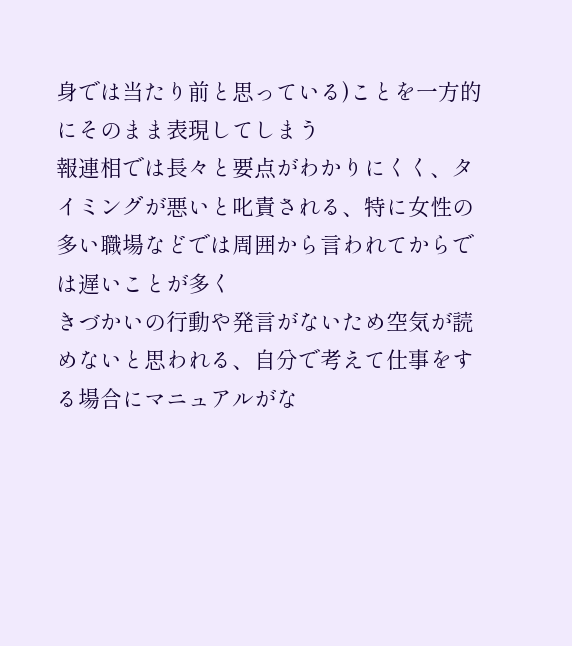身では当たり前と思っている)ことを一方的にそのまま表現してしまう
報連相では長々と要点がわかりにくく、タイミングが悪いと叱責される、特に女性の多い職場などでは周囲から言われてからでは遅いことが多く
きづかいの行動や発言がないため空気が読めないと思われる、自分で考えて仕事をする場合にマニュアルがな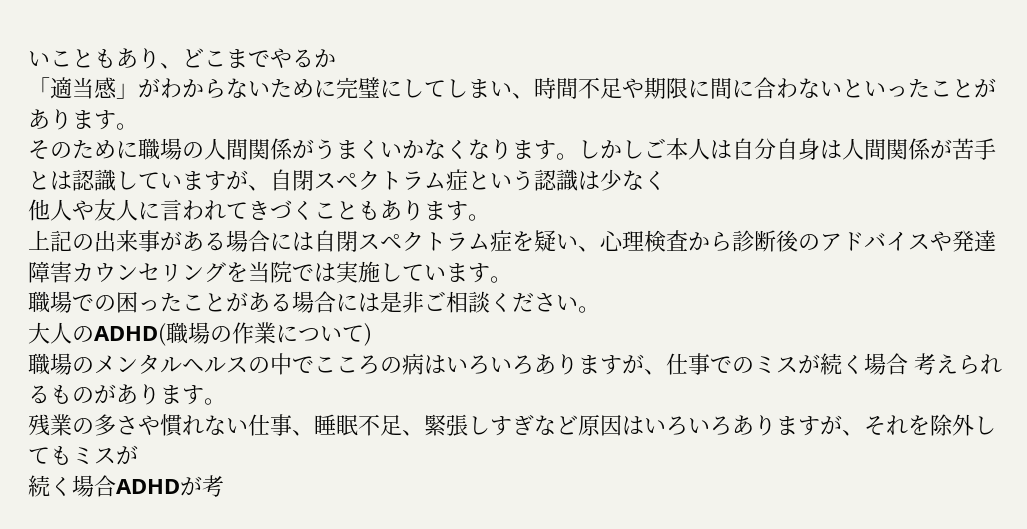いこともあり、どこまでやるか
「適当感」がわからないために完璧にしてしまい、時間不足や期限に間に合わないといったことがあります。
そのために職場の人間関係がうまくいかなくなります。しかしご本人は自分自身は人間関係が苦手とは認識していますが、自閉スペクトラム症という認識は少なく
他人や友人に言われてきづくこともあります。
上記の出来事がある場合には自閉スペクトラム症を疑い、心理検査から診断後のアドバイスや発達障害カウンセリングを当院では実施しています。
職場での困ったことがある場合には是非ご相談ください。
大人のADHD(職場の作業について)
職場のメンタルヘルスの中でこころの病はいろいろありますが、仕事でのミスが続く場合 考えられるものがあります。
残業の多さや慣れない仕事、睡眠不足、緊張しすぎなど原因はいろいろありますが、それを除外してもミスが
続く場合ADHDが考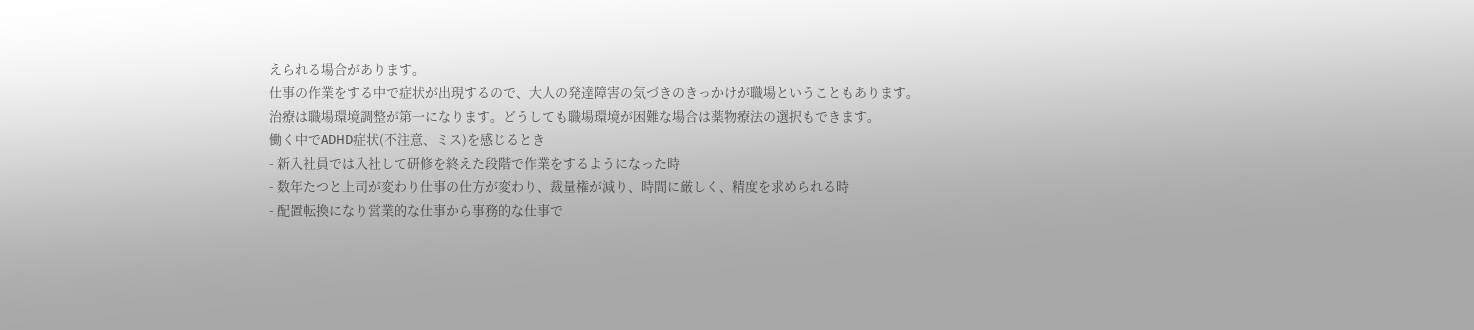えられる場合があります。
仕事の作業をする中で症状が出現するので、大人の発達障害の気づきのきっかけが職場ということもあります。
治療は職場環境調整が第一になります。どうしても職場環境が困難な場合は薬物療法の選択もできます。
働く中でADHD症状(不注意、ミス)を感じるとき
- 新入社員では入社して研修を終えた段階で作業をするようになった時
- 数年たつと上司が変わり仕事の仕方が変わり、裁量権が減り、時間に厳しく、精度を求められる時
- 配置転換になり営業的な仕事から事務的な仕事で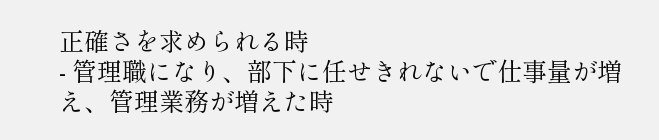正確さを求められる時
- 管理職になり、部下に任せきれないで仕事量が増え、管理業務が増えた時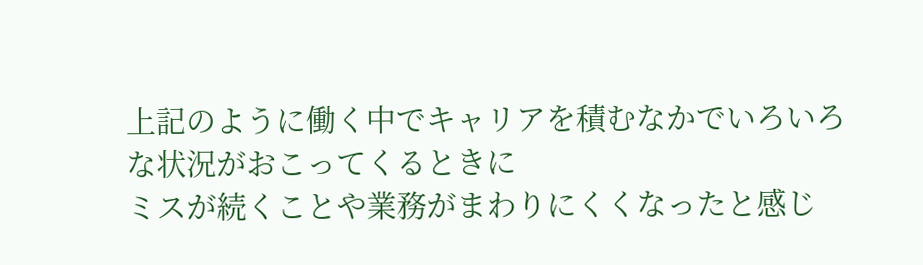上記のように働く中でキャリアを積むなかでいろいろな状況がおこってくるときに
ミスが続くことや業務がまわりにくくなったと感じ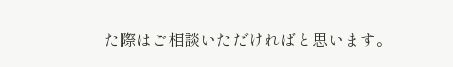た際はご相談いただければと思います。